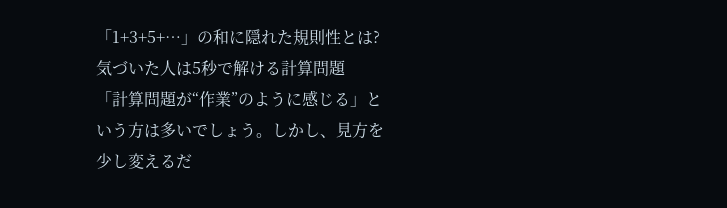「1+3+5+…」の和に隠れた規則性とは? 気づいた人は5秒で解ける計算問題
「計算問題が“作業”のように感じる」という方は多いでしょう。しかし、見方を少し変えるだ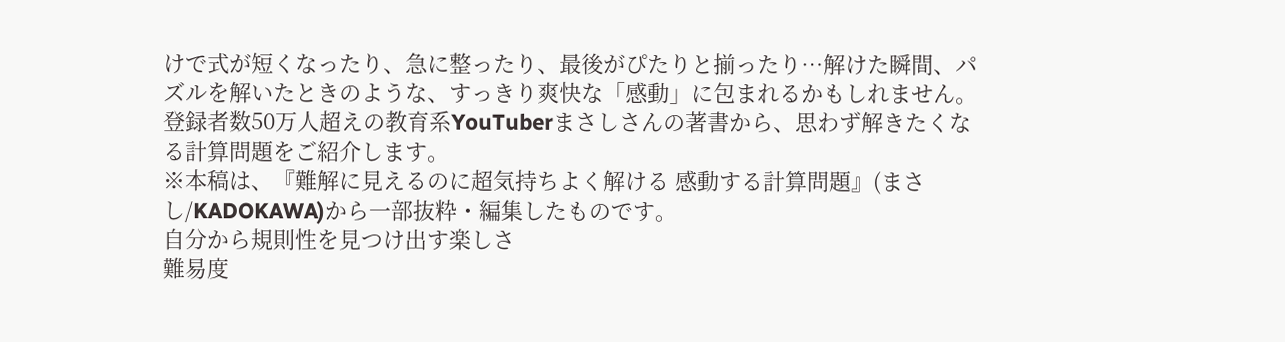けで式が短くなったり、急に整ったり、最後がぴたりと揃ったり…解けた瞬間、パズルを解いたときのような、すっきり爽快な「感動」に包まれるかもしれません。
登録者数50万人超えの教育系YouTuberまさしさんの著書から、思わず解きたくなる計算問題をご紹介します。
※本稿は、『難解に見えるのに超気持ちよく解ける 感動する計算問題』(まさし/KADOKAWA)から一部抜粋・編集したものです。
自分から規則性を見つけ出す楽しさ
難易度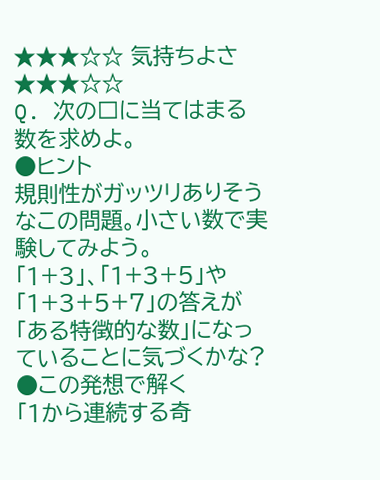★★★☆☆ 気持ちよさ ★★★☆☆
Q. 次の□に当てはまる数を求めよ。
●ヒント
規則性がガッツリありそうなこの問題。小さい数で実験してみよう。
「1+3」、「1+3+5」や「1+3+5+7」の答えが「ある特徴的な数」になっていることに気づくかな?
●この発想で解く
「1から連続する奇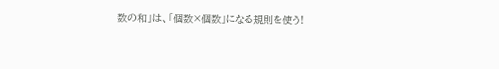数の和」は、「個数×個数」になる規則を使う!